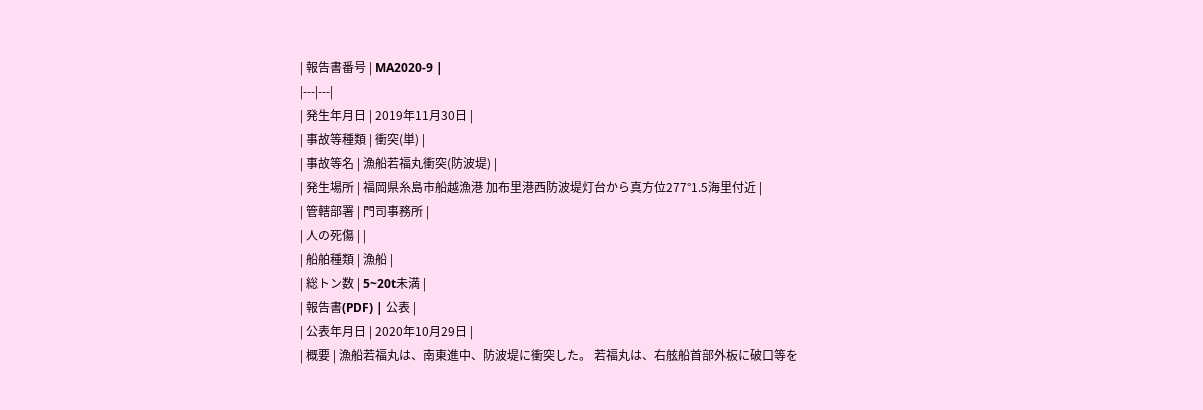| 報告書番号 | MA2020-9 |
|---|---|
| 発生年月日 | 2019年11月30日 |
| 事故等種類 | 衝突(単) |
| 事故等名 | 漁船若福丸衝突(防波堤) |
| 発生場所 | 福岡県糸島市船越漁港 加布里港西防波堤灯台から真方位277°1.5海里付近 |
| 管轄部署 | 門司事務所 |
| 人の死傷 | |
| 船舶種類 | 漁船 |
| 総トン数 | 5~20t未満 |
| 報告書(PDF) | 公表 |
| 公表年月日 | 2020年10月29日 |
| 概要 | 漁船若福丸は、南東進中、防波堤に衝突した。 若福丸は、右舷船首部外板に破口等を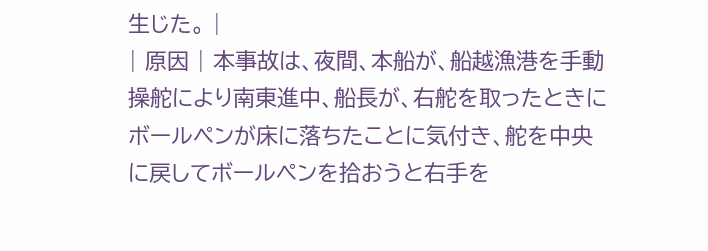生じた。 |
| 原因 | 本事故は、夜間、本船が、船越漁港を手動操舵により南東進中、船長が、右舵を取ったときにボールペンが床に落ちたことに気付き、舵を中央に戻してボールペンを拾おうと右手を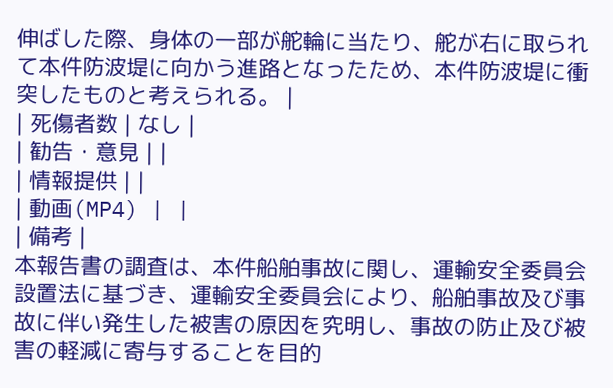伸ばした際、身体の一部が舵輪に当たり、舵が右に取られて本件防波堤に向かう進路となったため、本件防波堤に衝突したものと考えられる。 |
| 死傷者数 | なし |
| 勧告・意見 | |
| 情報提供 | |
| 動画(MP4) | |
| 備考 |
本報告書の調査は、本件船舶事故に関し、運輸安全委員会設置法に基づき、運輸安全委員会により、船舶事故及び事故に伴い発生した被害の原因を究明し、事故の防止及び被害の軽減に寄与することを目的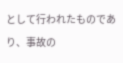として行われたものであり、事故の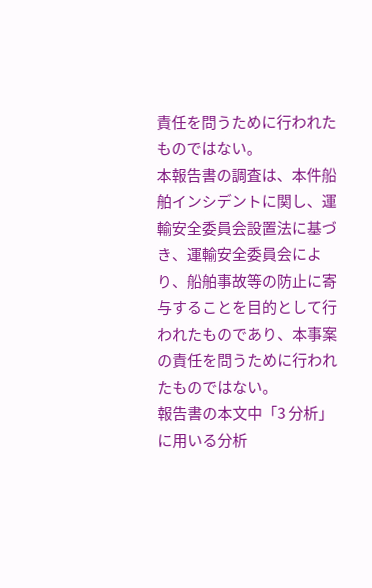責任を問うために行われたものではない。
本報告書の調査は、本件船舶インシデントに関し、運輸安全委員会設置法に基づき、運輸安全委員会により、船舶事故等の防止に寄与することを目的として行われたものであり、本事案の責任を問うために行われたものではない。
報告書の本文中「3 分析」に用いる分析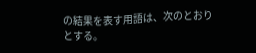の結果を表す用語は、次のとおりとする。